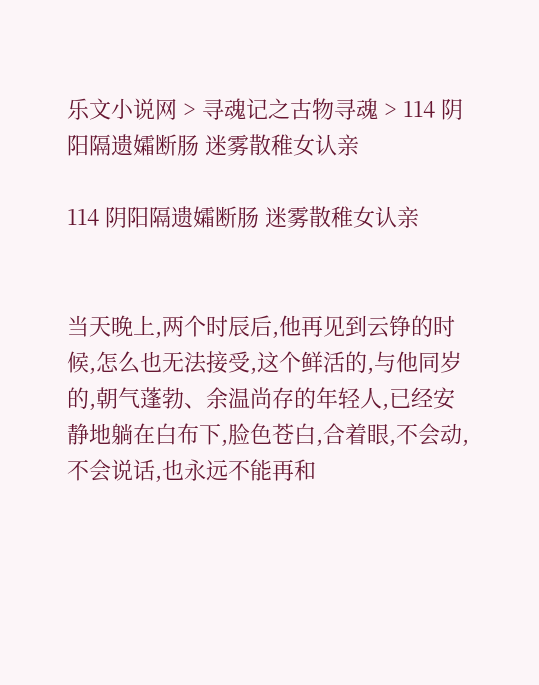乐文小说网 > 寻魂记之古物寻魂 > 114 阴阳隔遗孀断肠 迷雾散稚女认亲

114 阴阳隔遗孀断肠 迷雾散稚女认亲


当天晚上,两个时辰后,他再见到云铮的时候,怎么也无法接受,这个鲜活的,与他同岁的,朝气蓬勃、余温尚存的年轻人,已经安静地躺在白布下,脸色苍白,合着眼,不会动,不会说话,也永远不能再和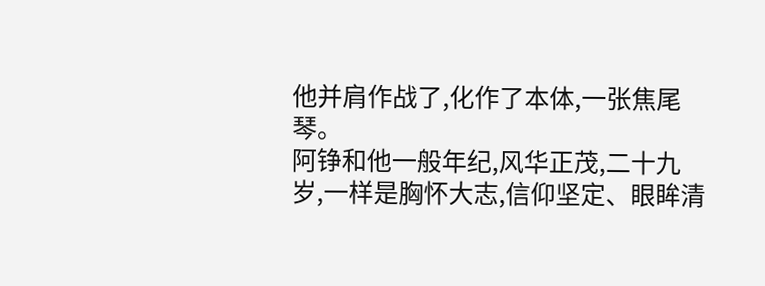他并肩作战了,化作了本体,一张焦尾琴。
阿铮和他一般年纪,风华正茂,二十九岁,一样是胸怀大志,信仰坚定、眼眸清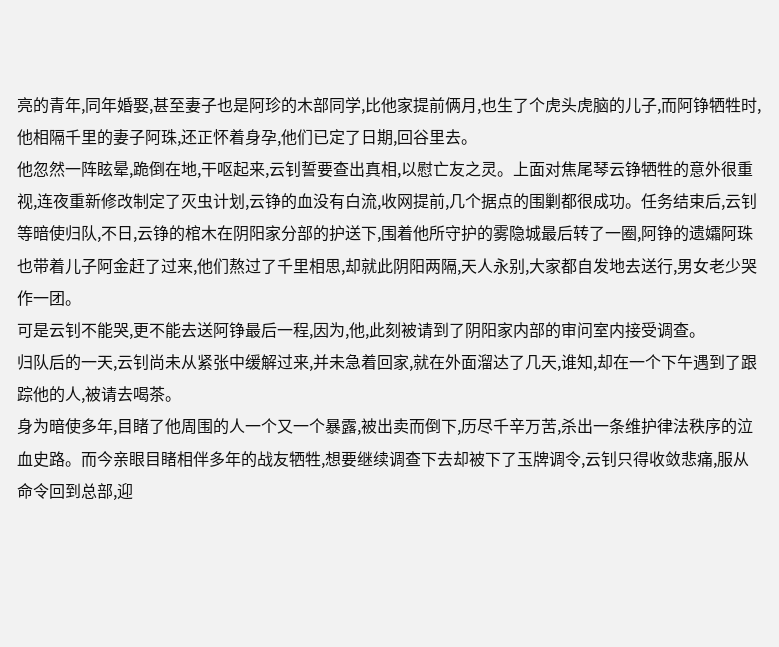亮的青年,同年婚娶,甚至妻子也是阿珍的木部同学,比他家提前俩月,也生了个虎头虎脑的儿子,而阿铮牺牲时,他相隔千里的妻子阿珠,还正怀着身孕,他们已定了日期,回谷里去。
他忽然一阵眩晕,跪倒在地,干呕起来,云钊誓要查出真相,以慰亡友之灵。上面对焦尾琴云铮牺牲的意外很重视,连夜重新修改制定了灭虫计划,云铮的血没有白流,收网提前,几个据点的围剿都很成功。任务结束后,云钊等暗使归队,不日,云铮的棺木在阴阳家分部的护送下,围着他所守护的雾隐城最后转了一圈,阿铮的遗孀阿珠也带着儿子阿金赶了过来,他们熬过了千里相思,却就此阴阳两隔,天人永别,大家都自发地去送行,男女老少哭作一团。
可是云钊不能哭,更不能去送阿铮最后一程,因为,他,此刻被请到了阴阳家内部的审问室内接受调查。
归队后的一天,云钊尚未从紧张中缓解过来,并未急着回家,就在外面溜达了几天,谁知,却在一个下午遇到了跟踪他的人,被请去喝茶。
身为暗使多年,目睹了他周围的人一个又一个暴露,被出卖而倒下,历尽千辛万苦,杀出一条维护律法秩序的泣血史路。而今亲眼目睹相伴多年的战友牺牲,想要继续调查下去却被下了玉牌调令,云钊只得收敛悲痛,服从命令回到总部,迎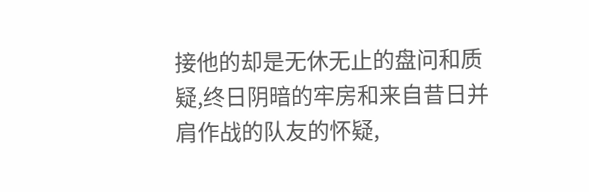接他的却是无休无止的盘问和质疑,终日阴暗的牢房和来自昔日并肩作战的队友的怀疑,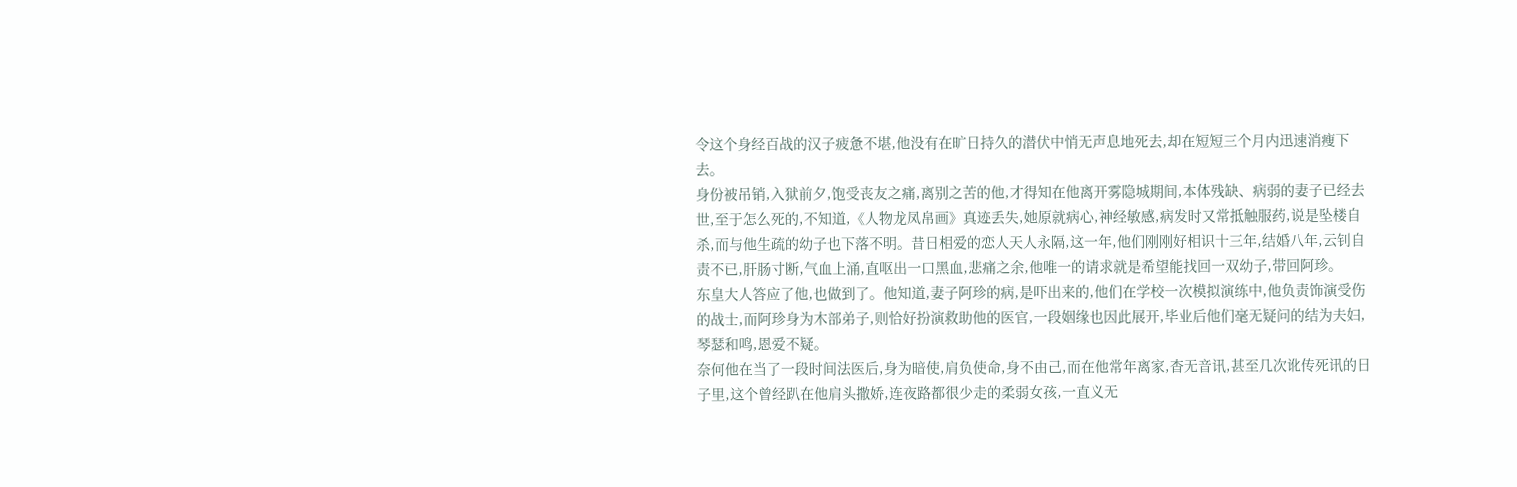令这个身经百战的汉子疲惫不堪,他没有在旷日持久的潜伏中悄无声息地死去,却在短短三个月内迅速消瘦下去。
身份被吊销,入狱前夕,饱受丧友之痛,离别之苦的他,才得知在他离开雾隐城期间,本体残缺、病弱的妻子已经去世,至于怎么死的,不知道,《人物龙凤帛画》真迹丢失,她原就病心,神经敏感,病发时又常抵触服药,说是坠楼自杀,而与他生疏的幼子也下落不明。昔日相爱的恋人天人永隔,这一年,他们刚刚好相识十三年,结婚八年,云钊自责不已,肝肠寸断,气血上涌,直呕出一口黑血,悲痛之余,他唯一的请求就是希望能找回一双幼子,带回阿珍。
东皇大人答应了他,也做到了。他知道,妻子阿珍的病,是吓出来的,他们在学校一次模拟演练中,他负责饰演受伤的战士,而阿珍身为木部弟子,则恰好扮演救助他的医官,一段姻缘也因此展开,毕业后他们毫无疑问的结为夫妇,琴瑟和鸣,恩爱不疑。
奈何他在当了一段时间法医后,身为暗使,肩负使命,身不由己,而在他常年离家,杳无音讯,甚至几次讹传死讯的日子里,这个曾经趴在他肩头撒娇,连夜路都很少走的柔弱女孩,一直义无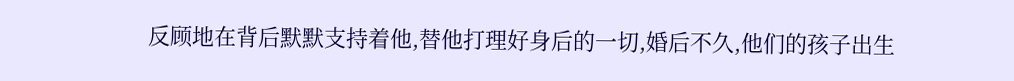反顾地在背后默默支持着他,替他打理好身后的一切,婚后不久,他们的孩子出生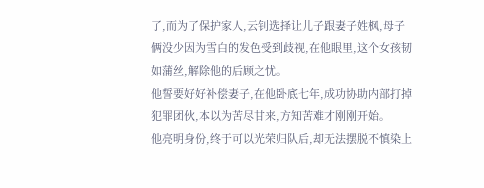了,而为了保护家人,云钊选择让儿子跟妻子姓枫,母子俩没少因为雪白的发色受到歧视,在他眼里,这个女孩韧如蒲丝,解除他的后顾之忧。
他誓要好好补偿妻子,在他卧底七年,成功协助内部打掉犯罪团伙,本以为苦尽甘来,方知苦难才刚刚开始。
他亮明身份,终于可以光荣归队后,却无法摆脱不慎染上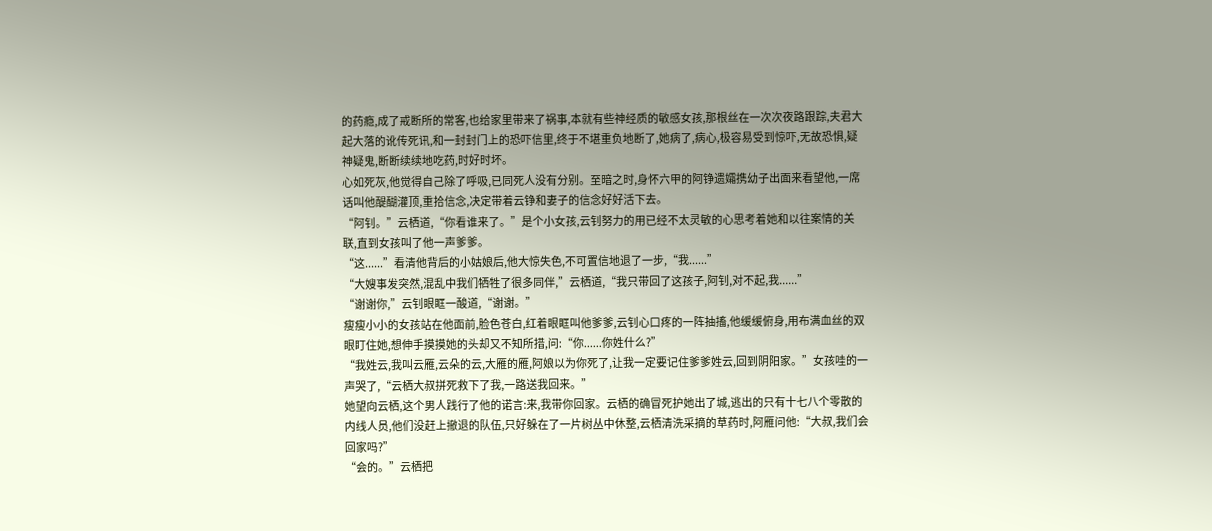的药瘾,成了戒断所的常客,也给家里带来了祸事,本就有些神经质的敏感女孩,那根丝在一次次夜路跟踪,夫君大起大落的讹传死讯,和一封封门上的恐吓信里,终于不堪重负地断了,她病了,病心,极容易受到惊吓,无故恐惧,疑神疑鬼,断断续续地吃药,时好时坏。
心如死灰,他觉得自己除了呼吸,已同死人没有分别。至暗之时,身怀六甲的阿铮遗孀携幼子出面来看望他,一席话叫他醍醐灌顶,重拾信念,决定带着云铮和妻子的信念好好活下去。
“阿钊。”云栖道,“你看谁来了。”是个小女孩,云钊努力的用已经不太灵敏的心思考着她和以往案情的关联,直到女孩叫了他一声爹爹。
“这......”看清他背后的小姑娘后,他大惊失色,不可置信地退了一步,“我......”
“大嫂事发突然,混乱中我们牺牲了很多同伴,”云栖道,“我只带回了这孩子,阿钊,对不起,我......”
“谢谢你,”云钊眼眶一酸道,“谢谢。”
瘦瘦小小的女孩站在他面前,脸色苍白,红着眼眶叫他爹爹,云钊心口疼的一阵抽搐,他缓缓俯身,用布满血丝的双眼盯住她,想伸手摸摸她的头却又不知所措,问:“你......你姓什么?”
“我姓云,我叫云雁,云朵的云,大雁的雁,阿娘以为你死了,让我一定要记住爹爹姓云,回到阴阳家。”女孩哇的一声哭了,“云栖大叔拼死救下了我,一路送我回来。”
她望向云栖,这个男人践行了他的诺言:来,我带你回家。云栖的确冒死护她出了城,逃出的只有十七八个零散的内线人员,他们没赶上撤退的队伍,只好躲在了一片树丛中休整,云栖清洗采摘的草药时,阿雁问他:“大叔,我们会回家吗?”
“会的。”云栖把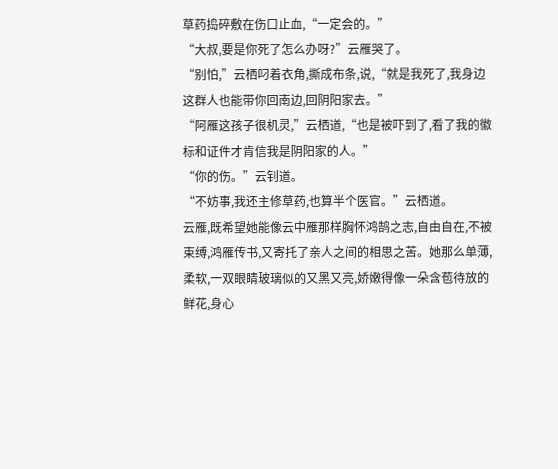草药捣碎敷在伤口止血,“一定会的。”
“大叔,要是你死了怎么办呀?”云雁哭了。
“别怕,”云栖叼着衣角,撕成布条,说,“就是我死了,我身边这群人也能带你回南边,回阴阳家去。”
“阿雁这孩子很机灵,”云栖道,“也是被吓到了,看了我的徽标和证件才肯信我是阴阳家的人。”
“你的伤。”云钊道。
“不妨事,我还主修草药,也算半个医官。”云栖道。
云雁,既希望她能像云中雁那样胸怀鸿鹄之志,自由自在,不被束缚,鸿雁传书,又寄托了亲人之间的相思之苦。她那么单薄,柔软,一双眼睛玻璃似的又黑又亮,娇嫩得像一朵含苞待放的鲜花,身心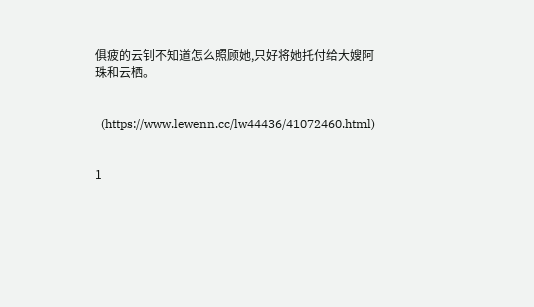俱疲的云钊不知道怎么照顾她,只好将她托付给大嫂阿珠和云栖。


  (https://www.lewenn.cc/lw44436/41072460.html)


1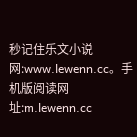秒记住乐文小说网:www.lewenn.cc。手机版阅读网址:m.lewenn.cc